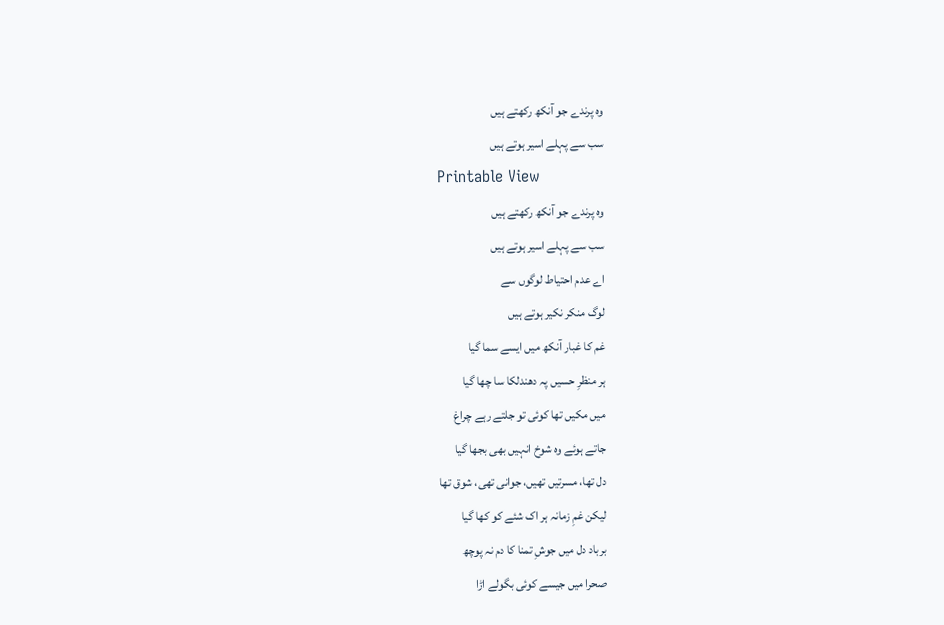وہ پرندے جو آنکھ رکھتے ہیں
سب سے پہلے اسیر ہوتے ہیں
Printable View
وہ پرندے جو آنکھ رکھتے ہیں
سب سے پہلے اسیر ہوتے ہیں
اے عدم احتیاط لوگوں سے
لوگ منکر نکیر ہوتے ہیں
غم کا غبار آنکھ میں ایسے سما گیا
ہر منظرِ حسیں پہ دھندلکا سا چھا گیا
میں مکیں تھا کوئی تو جلتے رہے چراغ
جاتے ہوئے وہ شوخ انہیں بھی بجھا گیا
دل تھا، مسرتیں تھیں، جوانی تھی، شوق تھا
لیکن غمِ زمانہ ہر اک شئے کو کھا گیا
برباد دل میں جوشِ تمنا کا دم نہ پوچھ
صحرا میں جیسے کوئی بگولے اڑا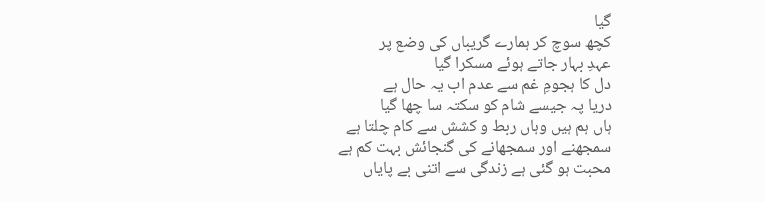گیا
کچھ سوچ کر ہمارے گریباں کی وضع پر
عہدِ بہار جاتے ہوئے مسکرا گیا
دل کا ہجومِ غم سے عدم اب یہ حال ہے
دریا پہ جیسے شام کو سکتہ سا چھا گیا
ہاں ہم ہیں وہاں ربط و کشش سے کام چلتا ہے
سمجھنے اور سمجھانے کی گنجائش بہت کم ہے
محبت ہو گئی ہے زندگی سے اتنی بے پایاں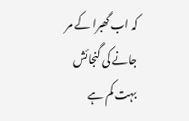کہ اب گھبرا کے مر جانے کی گنجائش بہت کم ہے